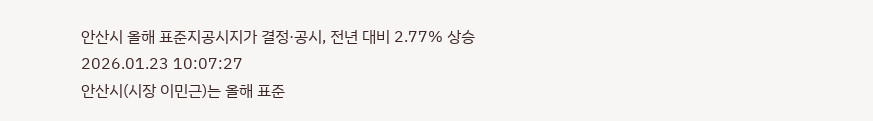안산시 올해 표준지공시지가 결정·공시, 전년 대비 2.77% 상승
2026.01.23 10:07:27
안산시(시장 이민근)는 올해 표준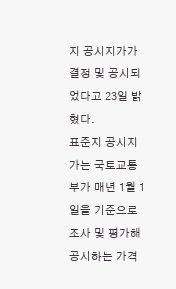지 공시지가가 결정 및 공시되었다고 23일 밝혔다.
표준지 공시지가는 국토교통부가 매년 1월 1일을 기준으로 조사 및 평가해 공시하는 가격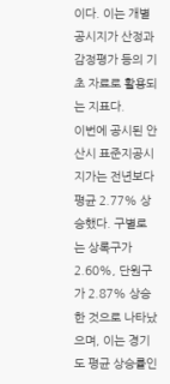이다. 이는 개별공시지가 산정과 감정평가 등의 기초 자료로 활용되는 지표다.
이번에 공시된 안산시 표준지공시지가는 전년보다 평균 2.77% 상승했다. 구별로는 상록구가 2.60%, 단원구가 2.87% 상승한 것으로 나타났으며, 이는 경기도 평균 상승률인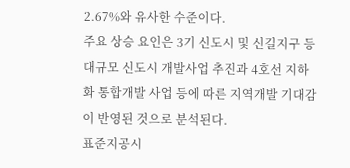2.67%와 유사한 수준이다.
주요 상승 요인은 3기 신도시 및 신길지구 등 대규모 신도시 개발사업 추진과 4호선 지하화 통합개발 사업 등에 따른 지역개발 기대감이 반영된 것으로 분석된다.
표준지공시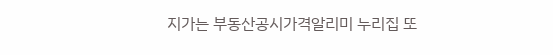지가는 부동산공시가격알리미 누리집 또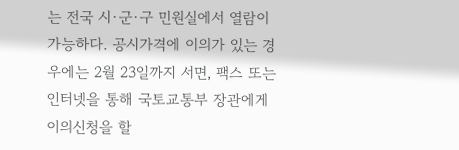는 전국 시·군·구 민원실에서 열람이 가능하다. 공시가격에 이의가 있는 경우에는 2월 23일까지 서면, 팩스 또는 인터넷을 통해 국토교통부 장관에게 이의신청을 할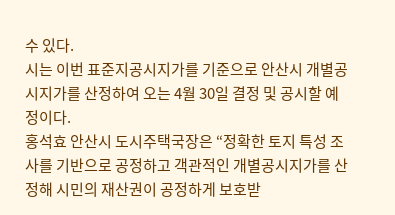수 있다.
시는 이번 표준지공시지가를 기준으로 안산시 개별공시지가를 산정하여 오는 4월 30일 결정 및 공시할 예정이다.
홍석효 안산시 도시주택국장은 “정확한 토지 특성 조사를 기반으로 공정하고 객관적인 개별공시지가를 산정해 시민의 재산권이 공정하게 보호받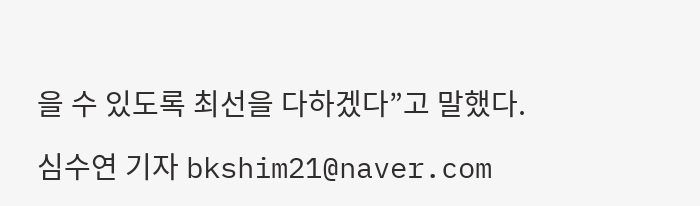을 수 있도록 최선을 다하겠다”고 말했다.

심수연 기자 bkshim21@naver.com